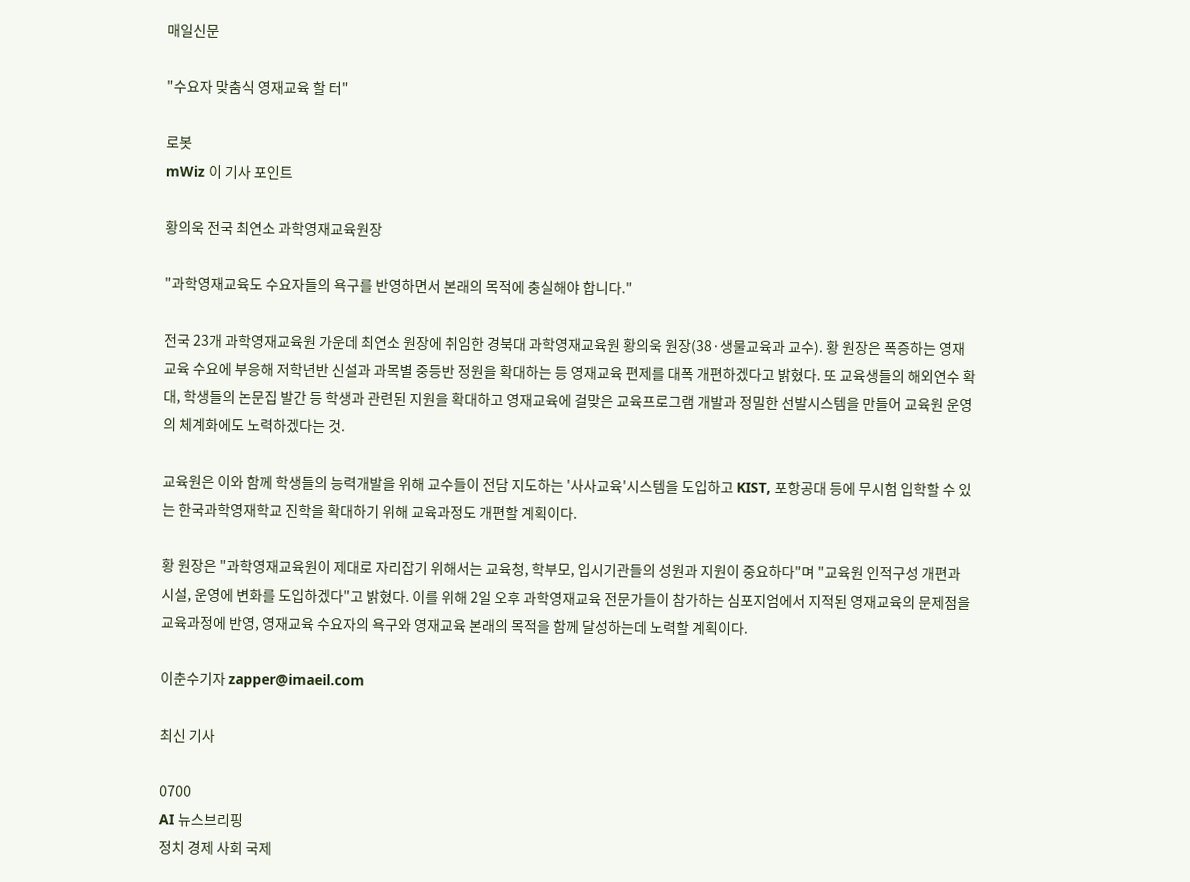매일신문

"수요자 맞춤식 영재교육 할 터"

로봇
mWiz 이 기사 포인트

황의욱 전국 최연소 과학영재교육원장

"과학영재교육도 수요자들의 욕구를 반영하면서 본래의 목적에 충실해야 합니다."

전국 23개 과학영재교육원 가운데 최연소 원장에 취임한 경북대 과학영재교육원 황의욱 원장(38·생물교육과 교수). 황 원장은 폭증하는 영재교육 수요에 부응해 저학년반 신설과 과목별 중등반 정원을 확대하는 등 영재교육 편제를 대폭 개편하겠다고 밝혔다. 또 교육생들의 해외연수 확대, 학생들의 논문집 발간 등 학생과 관련된 지원을 확대하고 영재교육에 걸맞은 교육프로그램 개발과 정밀한 선발시스템을 만들어 교육원 운영의 체계화에도 노력하겠다는 것.

교육원은 이와 함께 학생들의 능력개발을 위해 교수들이 전담 지도하는 '사사교육'시스템을 도입하고 KIST, 포항공대 등에 무시험 입학할 수 있는 한국과학영재학교 진학을 확대하기 위해 교육과정도 개편할 계획이다.

황 원장은 "과학영재교육원이 제대로 자리잡기 위해서는 교육청, 학부모, 입시기관들의 성원과 지원이 중요하다"며 "교육원 인적구성 개편과 시설, 운영에 변화를 도입하겠다"고 밝혔다. 이를 위해 2일 오후 과학영재교육 전문가들이 참가하는 심포지엄에서 지적된 영재교육의 문제점을 교육과정에 반영, 영재교육 수요자의 욕구와 영재교육 본래의 목적을 함께 달성하는데 노력할 계획이다.

이춘수기자 zapper@imaeil.com

최신 기사

0700
AI 뉴스브리핑
정치 경제 사회 국제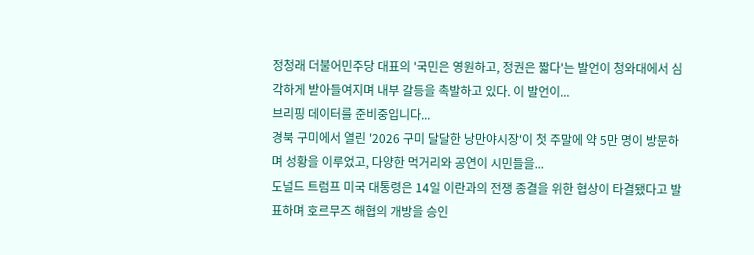정청래 더불어민주당 대표의 '국민은 영원하고, 정권은 짧다'는 발언이 청와대에서 심각하게 받아들여지며 내부 갈등을 촉발하고 있다. 이 발언이...
브리핑 데이터를 준비중입니다...
경북 구미에서 열린 '2026 구미 달달한 낭만야시장'이 첫 주말에 약 5만 명이 방문하며 성황을 이루었고, 다양한 먹거리와 공연이 시민들을...
도널드 트럼프 미국 대통령은 14일 이란과의 전쟁 종결을 위한 협상이 타결됐다고 발표하며 호르무즈 해협의 개방을 승인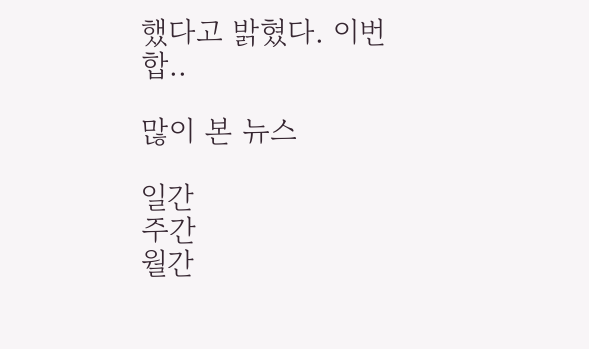했다고 밝혔다. 이번 합..

많이 본 뉴스

일간
주간
월간